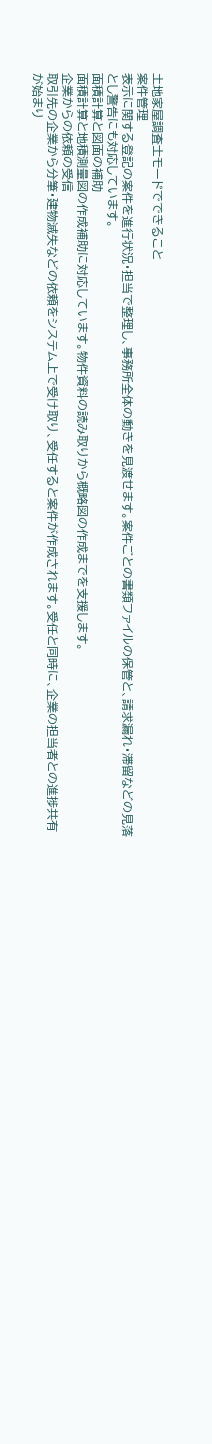土地家屋調査士モードでできること
案件管理
表示に関する登記の案件を進行状況・担当で整理し、事務所全体の動きを見渡せます。案件ごとの書類ファイルの保管と、請求漏れ・滞留などの見落とし警告にも対応しています。
面積計算と図面の補助
面積計算と地積測量図の作成補助に対応しています。物件資料の読み取りから概略図の作成までを支援します。
企業からの依頼の受信
取引先の企業から分筆・建物滅失などの依頼をシステム上で受け取り、受任すると案件が作成されます。受任と同時に、企業の担当者との進捗共有が始まり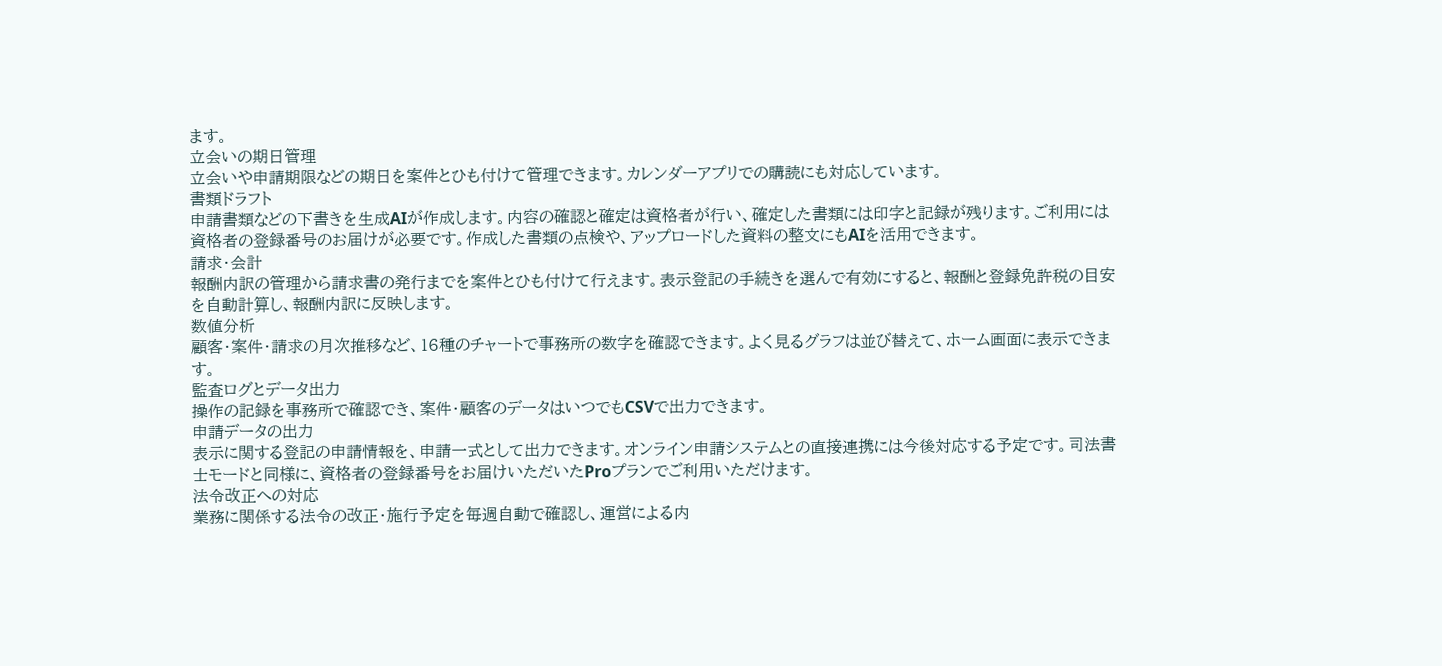ます。
立会いの期日管理
立会いや申請期限などの期日を案件とひも付けて管理できます。カレンダーアプリでの購読にも対応しています。
書類ドラフト
申請書類などの下書きを生成AIが作成します。内容の確認と確定は資格者が行い、確定した書類には印字と記録が残ります。ご利用には資格者の登録番号のお届けが必要です。作成した書類の点検や、アップロードした資料の整文にもAIを活用できます。
請求・会計
報酬内訳の管理から請求書の発行までを案件とひも付けて行えます。表示登記の手続きを選んで有効にすると、報酬と登録免許税の目安を自動計算し、報酬内訳に反映します。
数値分析
顧客・案件・請求の月次推移など、16種のチャートで事務所の数字を確認できます。よく見るグラフは並び替えて、ホーム画面に表示できます。
監査ログとデータ出力
操作の記録を事務所で確認でき、案件・顧客のデータはいつでもCSVで出力できます。
申請データの出力
表示に関する登記の申請情報を、申請一式として出力できます。オンライン申請システムとの直接連携には今後対応する予定です。司法書士モードと同様に、資格者の登録番号をお届けいただいたProプランでご利用いただけます。
法令改正への対応
業務に関係する法令の改正・施行予定を毎週自動で確認し、運営による内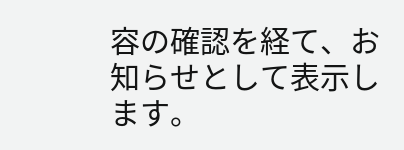容の確認を経て、お知らせとして表示します。